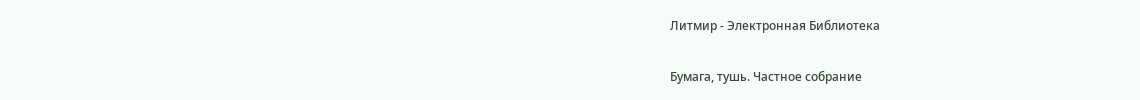Литмир - Электронная Библиотека

Бумага, тушь. Частное собрание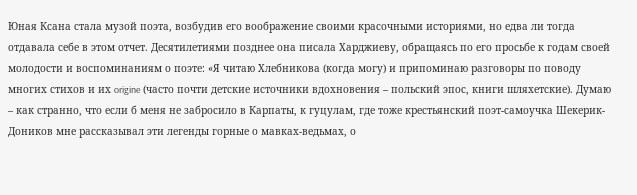Юная Ксана стала музой поэта, возбудив его воображение своими красочными историями, но едва ли тогда отдавала себе в этом отчет. Десятилетиями позднее она писала Харджиеву, обращаясь по его просьбе к годам своей молодости и воспоминаниям о поэте: «Я читаю Хлебникова (когда могу) и припоминаю разговоры по поводу многих стихов и их origine (часто почти детские источники вдохновения – польский эпос, книги шляхетские). Думаю – как странно, что если б меня не забросило в Карпаты, к гуцулам, где тоже крестьянский поэт-самоучка Шекерик-Доников мне рассказывал эти легенды горные о мавках-ведьмах, о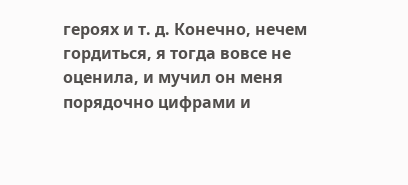героях и т. д. Конечно, нечем гордиться, я тогда вовсе не оценила, и мучил он меня порядочно цифрами и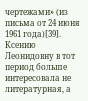чертежами» (из письма от 24 июня 1961 года)[39]. Ксению Леонидовну в тот период больше интересовала не литературная, а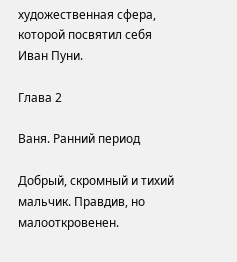художественная сфера, которой посвятил себя Иван Пуни.

Глава 2

Ваня. Ранний период

Добрый, скромный и тихий мальчик. Правдив, но малооткровенен.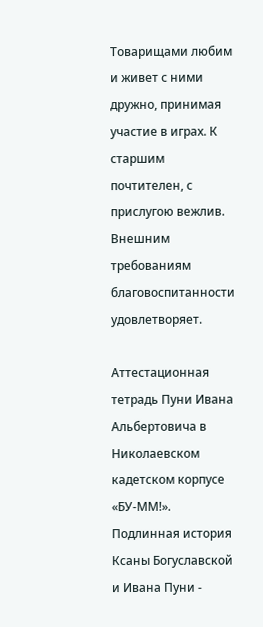Товарищами любим и живет с ними дружно, принимая участие в играх. К старшим почтителен, с прислугою вежлив. Внешним требованиям благовоспитанности удовлетворяет.

Аттестационная тетрадь Пуни Ивана Альбертовича в Николаевском кадетском корпусе
«БУ-ММ!». Подлинная история Ксаны Богуславской и Ивана Пуни -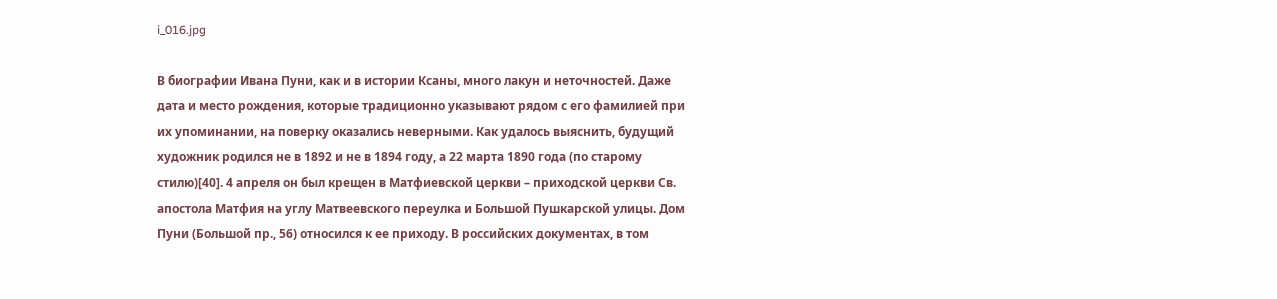i_016.jpg

В биографии Ивана Пуни, как и в истории Ксаны, много лакун и неточностей. Даже дата и место рождения, которые традиционно указывают рядом с его фамилией при их упоминании, на поверку оказались неверными. Как удалось выяснить, будущий художник родился не в 1892 и не в 1894 году, а 22 марта 1890 года (по старому стилю)[40]. 4 апреля он был крещен в Матфиевской церкви – приходской церкви Св. апостола Матфия на углу Матвеевского переулка и Большой Пушкарской улицы. Дом Пуни (Большой пр., 56) относился к ее приходу. В российских документах, в том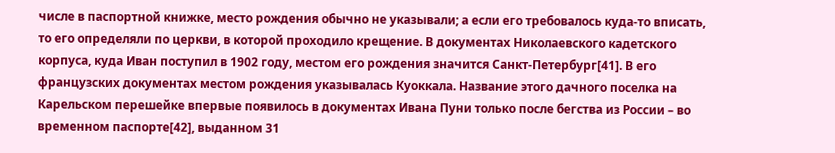числе в паспортной книжке, место рождения обычно не указывали; а если его требовалось куда-то вписать, то его определяли по церкви, в которой проходило крещение. В документах Николаевского кадетского корпуса, куда Иван поступил в 1902 году, местом его рождения значится Санкт-Петербург[41]. В его французских документах местом рождения указывалась Куоккала. Название этого дачного поселка на Карельском перешейке впервые появилось в документах Ивана Пуни только после бегства из России – во временном паспорте[42], выданном 31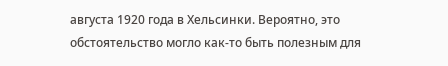августа 1920 года в Хельсинки. Вероятно, это обстоятельство могло как-то быть полезным для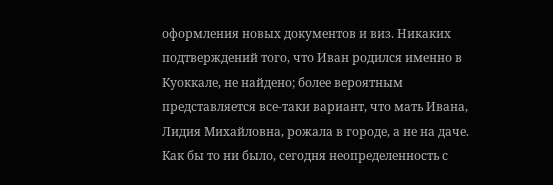оформления новых документов и виз. Никаких подтверждений того, что Иван родился именно в Куоккале, не найдено; более вероятным представляется все-таки вариант, что мать Ивана, Лидия Михайловна, рожала в городе, а не на даче. Как бы то ни было, сегодня неопределенность с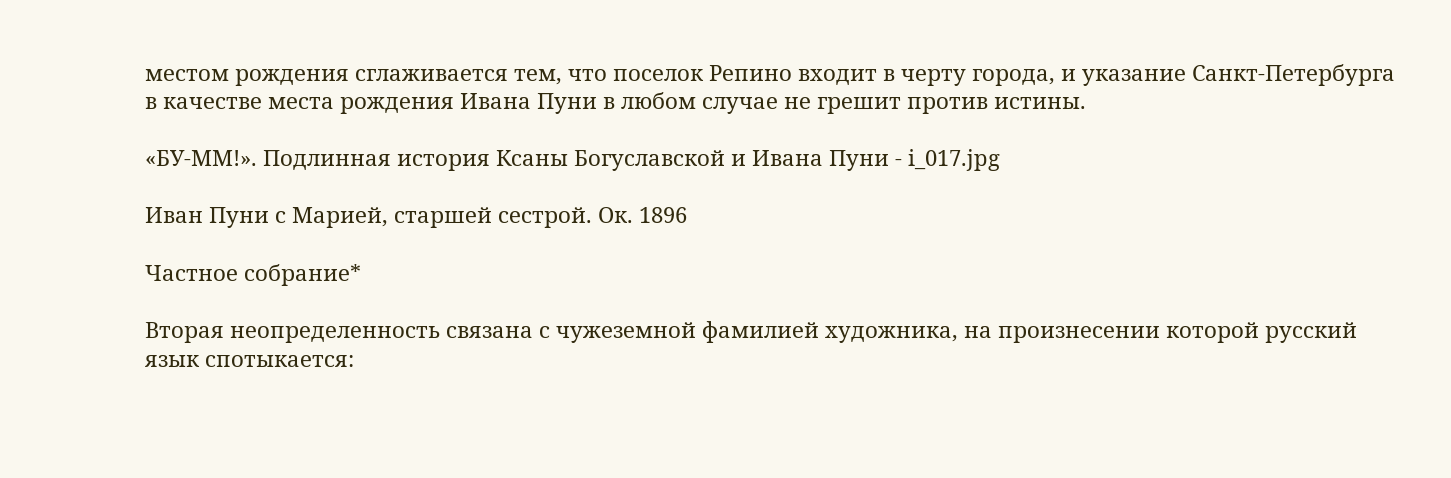местом рождения сглаживается тем, что поселок Репино входит в черту города, и указание Санкт-Петербурга в качестве места рождения Ивана Пуни в любом случае не грешит против истины.

«БУ-ММ!». Подлинная история Ксаны Богуславской и Ивана Пуни - i_017.jpg

Иван Пуни с Марией, старшей сестрой. Ок. 1896

Частное собрание*

Вторая неопределенность связана с чужеземной фамилией художника, на произнесении которой русский язык спотыкается: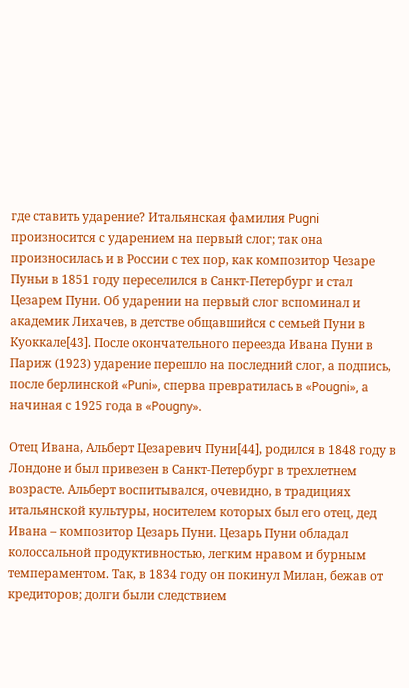где ставить ударение? Итальянская фамилия Pugni произносится с ударением на первый слог; так она произносилась и в России с тех пор, как композитор Чезаре Пуньи в 1851 году переселился в Санкт-Петербург и стал Цезарем Пуни. Об ударении на первый слог вспоминал и академик Лихачев, в детстве общавшийся с семьей Пуни в Куоккале[43]. После окончательного переезда Ивана Пуни в Париж (1923) ударение перешло на последний слог, а подпись, после берлинской «Puni», сперва превратилась в «Pougni», а начиная с 1925 года в «Pougny».

Отец Ивана, Альберт Цезаревич Пуни[44], родился в 1848 году в Лондоне и был привезен в Санкт-Петербург в трехлетнем возрасте. Альберт воспитывался, очевидно, в традициях итальянской культуры, носителем которых был его отец, дед Ивана – композитор Цезарь Пуни. Цезарь Пуни обладал колоссальной продуктивностью, легким нравом и бурным темпераментом. Так, в 1834 году он покинул Милан, бежав от кредиторов; долги были следствием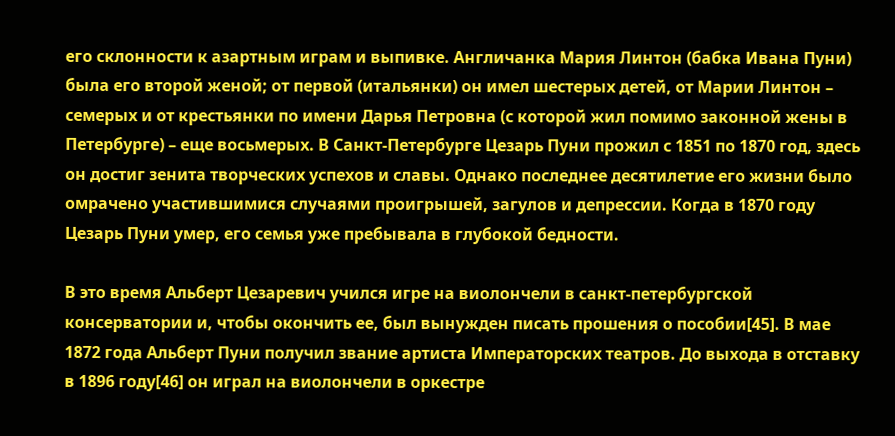его склонности к азартным играм и выпивке. Англичанка Мария Линтон (бабка Ивана Пуни) была его второй женой; от первой (итальянки) он имел шестерых детей, от Марии Линтон – семерых и от крестьянки по имени Дарья Петровна (с которой жил помимо законной жены в Петербурге) – еще восьмерых. В Санкт-Петербурге Цезарь Пуни прожил с 1851 по 1870 год, здесь он достиг зенита творческих успехов и славы. Однако последнее десятилетие его жизни было омрачено участившимися случаями проигрышей, загулов и депрессии. Когда в 1870 году Цезарь Пуни умер, его семья уже пребывала в глубокой бедности.

В это время Альберт Цезаревич учился игре на виолончели в санкт-петербургской консерватории и, чтобы окончить ее, был вынужден писать прошения о пособии[45]. В мае 1872 года Альберт Пуни получил звание артиста Императорских театров. До выхода в отставку в 1896 году[46] он играл на виолончели в оркестре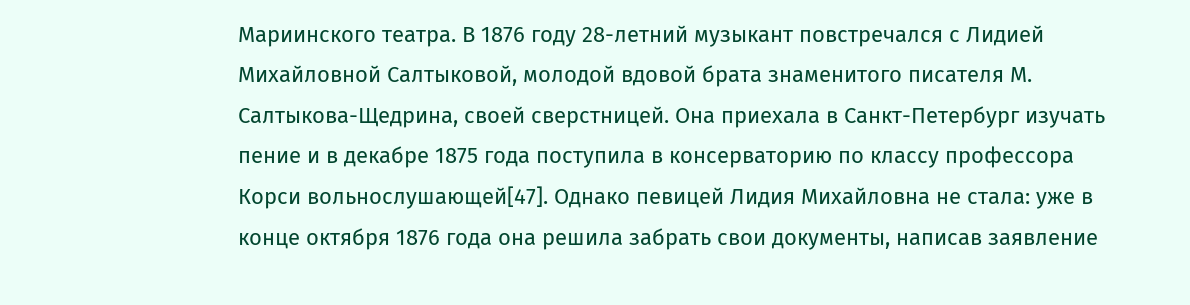Мариинского театра. В 1876 году 28-летний музыкант повстречался с Лидией Михайловной Салтыковой, молодой вдовой брата знаменитого писателя М. Салтыкова-Щедрина, своей сверстницей. Она приехала в Санкт-Петербург изучать пение и в декабре 1875 года поступила в консерваторию по классу профессора Корси вольнослушающей[47]. Однако певицей Лидия Михайловна не стала: уже в конце октября 1876 года она решила забрать свои документы, написав заявление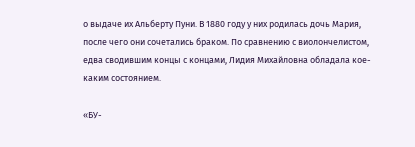о выдаче их Альберту Пуни. В 1880 году у них родилась дочь Мария, после чего они сочетались браком. По сравнению с виолончелистом, едва сводившим концы с концами, Лидия Михайловна обладала кое-каким состоянием.

«БУ-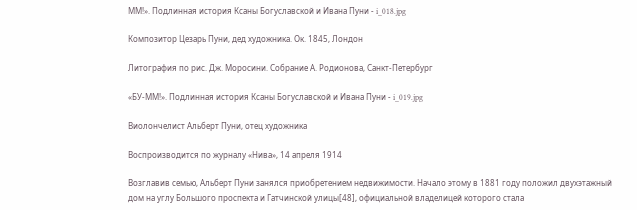ММ!». Подлинная история Ксаны Богуславской и Ивана Пуни - i_018.jpg

Композитор Цезарь Пуни, дед художника. Ок. 1845, Лондон

Литография по рис. Дж. Моросини. Собрание А. Родионова, Санкт-Петербург

«БУ-ММ!». Подлинная история Ксаны Богуславской и Ивана Пуни - i_019.jpg

Виолончелист Альберт Пуни, отец художника

Воспроизводится по журналу «Нива», 14 апреля 1914

Возглавив семью, Альберт Пуни занялся приобретением недвижимости. Начало этому в 1881 году положил двухэтажный дом на углу Большого проспекта и Гатчинской улицы[48], официальной владелицей которого стала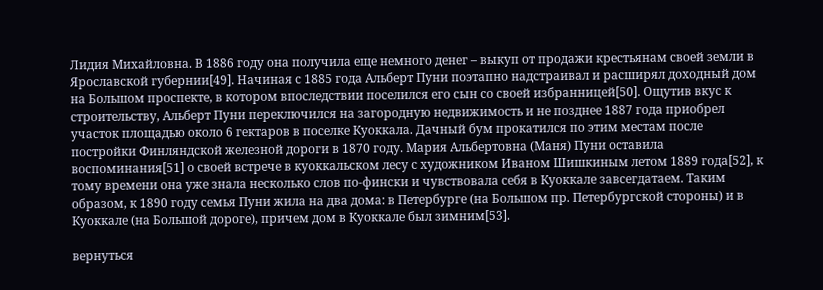Лидия Михайловна. В 1886 году она получила еще немного денег – выкуп от продажи крестьянам своей земли в Ярославской губернии[49]. Начиная с 1885 года Альберт Пуни поэтапно надстраивал и расширял доходный дом на Большом проспекте, в котором впоследствии поселился его сын со своей избранницей[50]. Ощутив вкус к строительству, Альберт Пуни переключился на загородную недвижимость и не позднее 1887 года приобрел участок площадью около 6 гектаров в поселке Куоккала. Дачный бум прокатился по этим местам после постройки Финляндской железной дороги в 1870 году. Мария Альбертовна (Маня) Пуни оставила воспоминания[51] о своей встрече в куоккальском лесу с художником Иваном Шишкиным летом 1889 года[52], к тому времени она уже знала несколько слов по-фински и чувствовала себя в Куоккале завсегдатаем. Таким образом, к 1890 году семья Пуни жила на два дома: в Петербурге (на Большом пр. Петербургской стороны) и в Куоккале (на Большой дороге), причем дом в Куоккале был зимним[53].

вернуться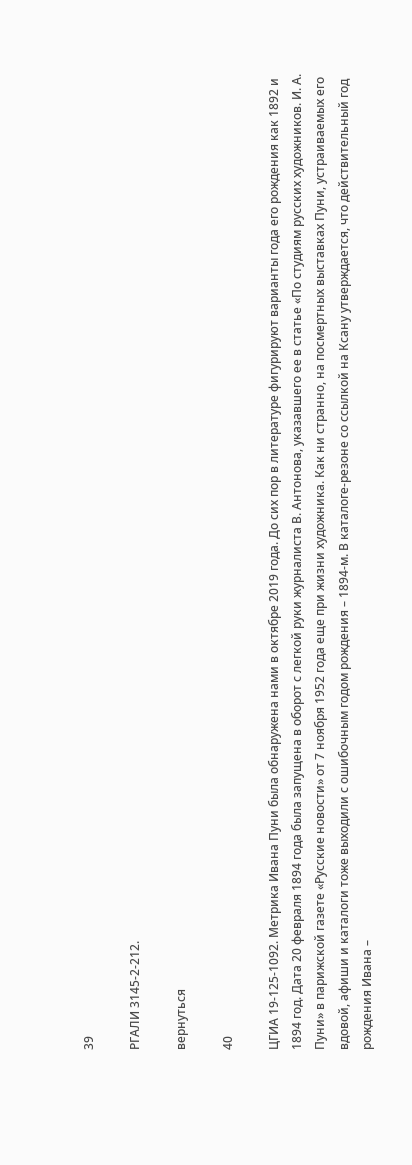39

РГАЛИ 3145-2-212.

вернуться

40

ЦГИА 19-125-1092. Метрика Ивана Пуни была обнаружена нами в октябре 2019 года. До сих пор в литературе фигурируют варианты года его рождения как 1892 и 1894 год. Дата 20 февраля 1894 года была запущена в оборот с легкой руки журналиста В. Антонова, указавшего ее в статье «По студиям русских художников. И. А. Пуни» в парижской газете «Русские новости» от 7 ноября 1952 года еще при жизни художника. Как ни странно, на посмертных выставках Пуни, устраиваемых его вдовой, афиши и каталоги тоже выходили с ошибочным годом рождения – 1894-м. В каталоге-резоне со ссылкой на Ксану утверждается, что действительный год рождения Ивана –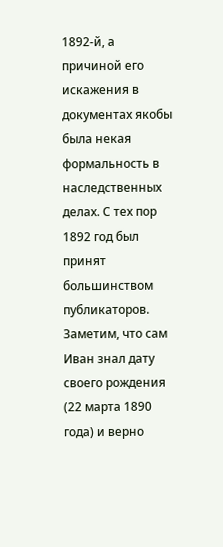1892-й, а причиной его искажения в документах якобы была некая формальность в наследственных делах. С тех пор 1892 год был принят большинством публикаторов. Заметим, что сам Иван знал дату своего рождения (22 марта 1890 года) и верно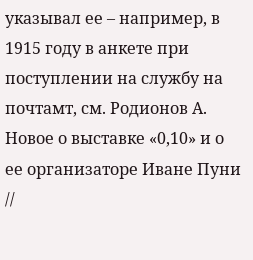указывал ее – например, в 1915 году в анкете при поступлении на службу на почтамт, см. Родионов А. Новое о выставке «0,10» и о ее организаторе Иване Пуни //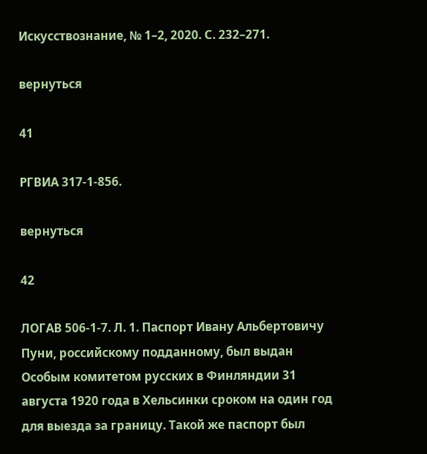Искусствознание, № 1–2, 2020. С. 232–271.

вернуться

41

РГВИА 317-1-856.

вернуться

42

ЛОГАВ 506-1-7. Л. 1. Паспорт Ивану Альбертовичу Пуни, российскому подданному, был выдан Особым комитетом русских в Финляндии 31 августа 1920 года в Хельсинки сроком на один год для выезда за границу. Такой же паспорт был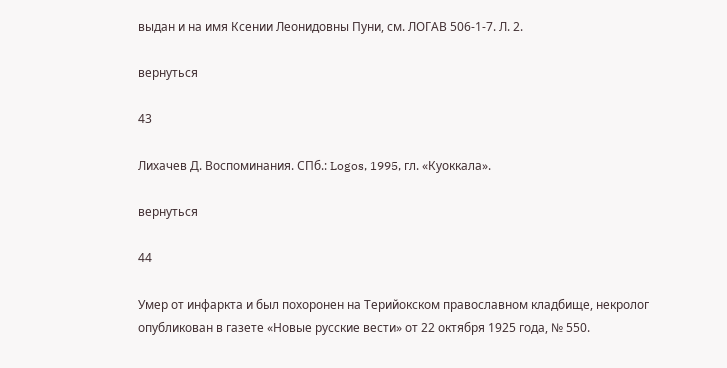выдан и на имя Ксении Леонидовны Пуни, см. ЛОГАВ 506-1-7. Л. 2.

вернуться

43

Лихачев Д. Воспоминания. СПб.: Logos, 1995, гл. «Куоккала».

вернуться

44

Умер от инфаркта и был похоронен на Терийокском православном кладбище, некролог опубликован в газете «Новые русские вести» от 22 октября 1925 года, № 550.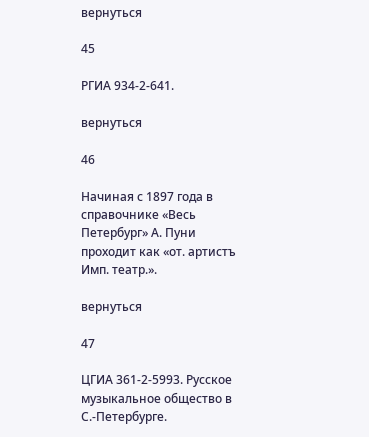вернуться

45

РГИА 934-2-641.

вернуться

46

Начиная с 1897 года в справочнике «Весь Петербург» А. Пуни проходит как «от. артистъ Имп. театр.».

вернуться

47

ЦГИА 361-2-5993. Русское музыкальное общество в С.-Петербурге.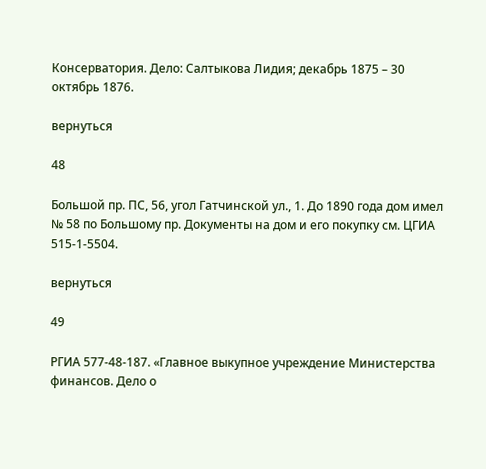Консерватория. Дело: Салтыкова Лидия; декабрь 1875 – 30 октябрь 1876.

вернуться

48

Большой пр. ПС, 56, угол Гатчинской ул., 1. До 1890 года дом имел № 58 по Большому пр. Документы на дом и его покупку см. ЦГИА 515-1-5504.

вернуться

49

РГИА 577-48-187. «Главное выкупное учреждение Министерства финансов. Дело о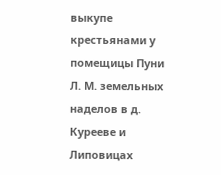выкупе крестьянами у помещицы Пуни Л. М. земельных наделов в д. Курееве и Липовицах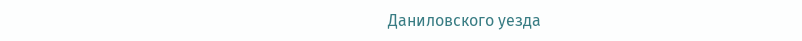Даниловского уезда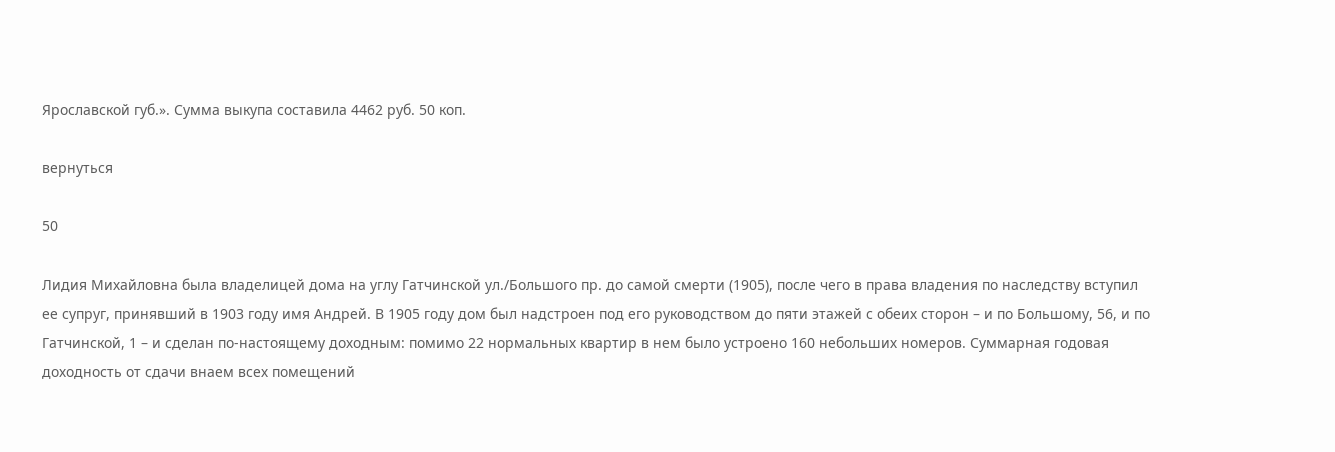Ярославской губ.». Сумма выкупа составила 4462 руб. 50 коп.

вернуться

50

Лидия Михайловна была владелицей дома на углу Гатчинской ул./Большого пр. до самой смерти (1905), после чего в права владения по наследству вступил ее супруг, принявший в 1903 году имя Андрей. В 1905 году дом был надстроен под его руководством до пяти этажей с обеих сторон – и по Большому, 56, и по Гатчинской, 1 – и сделан по-настоящему доходным: помимо 22 нормальных квартир в нем было устроено 160 небольших номеров. Суммарная годовая доходность от сдачи внаем всех помещений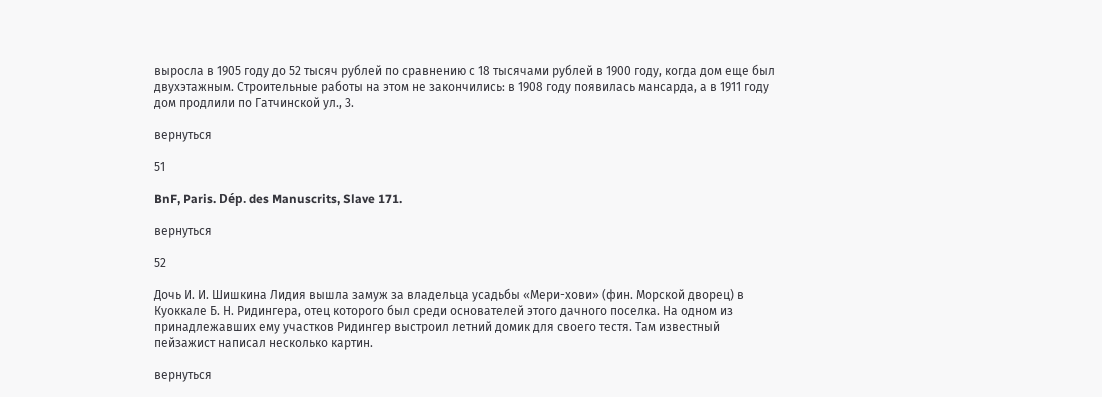выросла в 1905 году до 52 тысяч рублей по сравнению с 18 тысячами рублей в 1900 году, когда дом еще был двухэтажным. Строительные работы на этом не закончились: в 1908 году появилась мансарда, а в 1911 году дом продлили по Гатчинской ул., 3.

вернуться

51

BnF, Paris. Dép. des Manuscrits, Slave 171.

вернуться

52

Дочь И. И. Шишкина Лидия вышла замуж за владельца усадьбы «Мери-хови» (фин. Морской дворец) в Куоккале Б. Н. Ридингера, отец которого был среди основателей этого дачного поселка. На одном из принадлежавших ему участков Ридингер выстроил летний домик для своего тестя. Там известный пейзажист написал несколько картин.

вернуться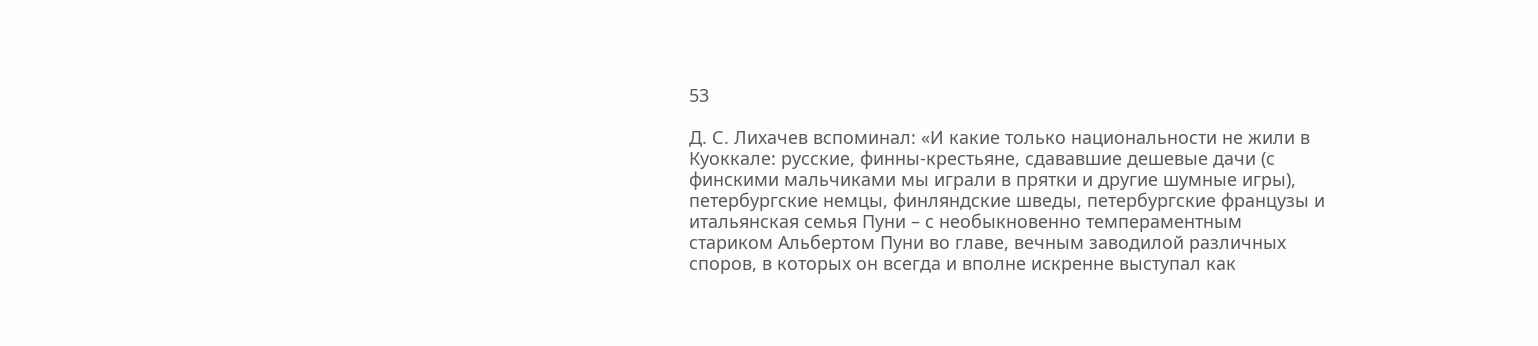53

Д. С. Лихачев вспоминал: «И какие только национальности не жили в Куоккале: русские, финны-крестьяне, сдававшие дешевые дачи (с финскими мальчиками мы играли в прятки и другие шумные игры), петербургские немцы, финляндские шведы, петербургские французы и итальянская семья Пуни – с необыкновенно темпераментным стариком Альбертом Пуни во главе, вечным заводилой различных споров, в которых он всегда и вполне искренне выступал как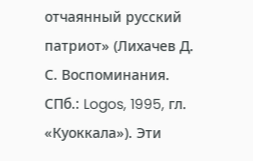отчаянный русский патриот» (Лихачев Д. С. Воспоминания. СПб.: Logos, 1995, гл. «Куоккала»). Эти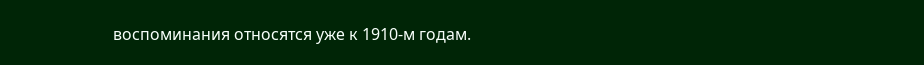воспоминания относятся уже к 1910-м годам.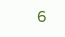6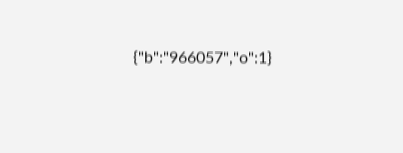{"b":"966057","o":1}